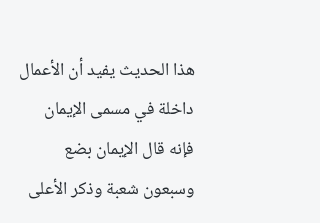هذا الحديث يفيد أن الأعمال داخلة في مسمى الإيمان فإنه قال الإيمان بضع وسبعون شعبة وذكر الأعلى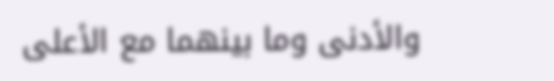والأدنى وما بينهما مع الأعلى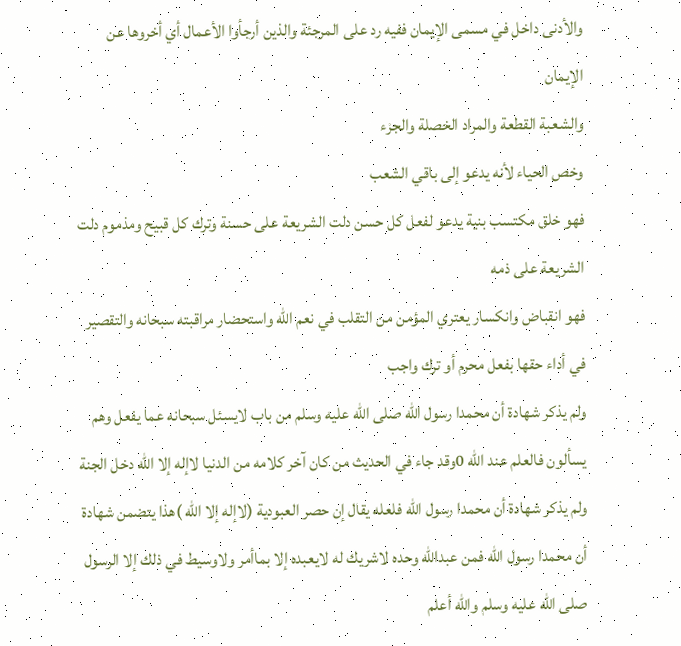والأدنى داخل في مسمى الإيمان ففيه رد على المرجئة والذين أرجأوا الأعمال أي أخروها عن الإيمان
والشعبة القطعة والمراد الخصلة والجزء
وخص الحياء لأنه يدعو إلى باقي الشعب
فهو خلق مكتسب بنية يدعو لفعل كل حسن دلت الشريعة على حسنة وترك كل قبيح ومذموم دلت الشريعة على ذمه
فهو انقباض وانكسار يعتري المؤمن من التقلب في نعم الله واستحضار مراقبته سبحانه والتقصير في أداء حقها بفعل محرم أو ترك واجب
ولم يذكر شهادة أن محمدا رسول الله صلى الله عليه وسلم من باب لايسئل سبحانه عما يفعل وهم يسألون فالعلم عند الله 0وقد جاء في الحديث من كان آخر كلامه من الدنيا لاإله إلا الله دخل الجنة ولم يذكر شهادة أن محمدا رسول الله فلعله يقال إن حصر العبودية (لاإله إلا الله )هذا يتضمن شهادة أن محمدا رسول الله فمن عبدالله وحده لاشريك له لايعبده إلا بماأمر ولاوسيط في ذلك إلا الرسول صلى الله عليه وسلم والله أعلم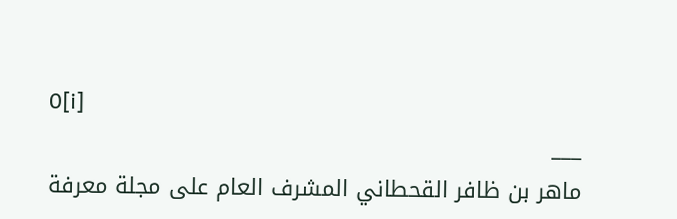0[i]
___
ماهر بن ظافر القحطاني المشرف العام على مجلة معرفة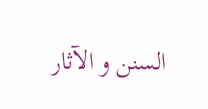السنن و الآثار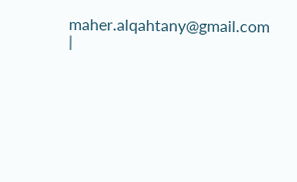maher.alqahtany@gmail.com
|